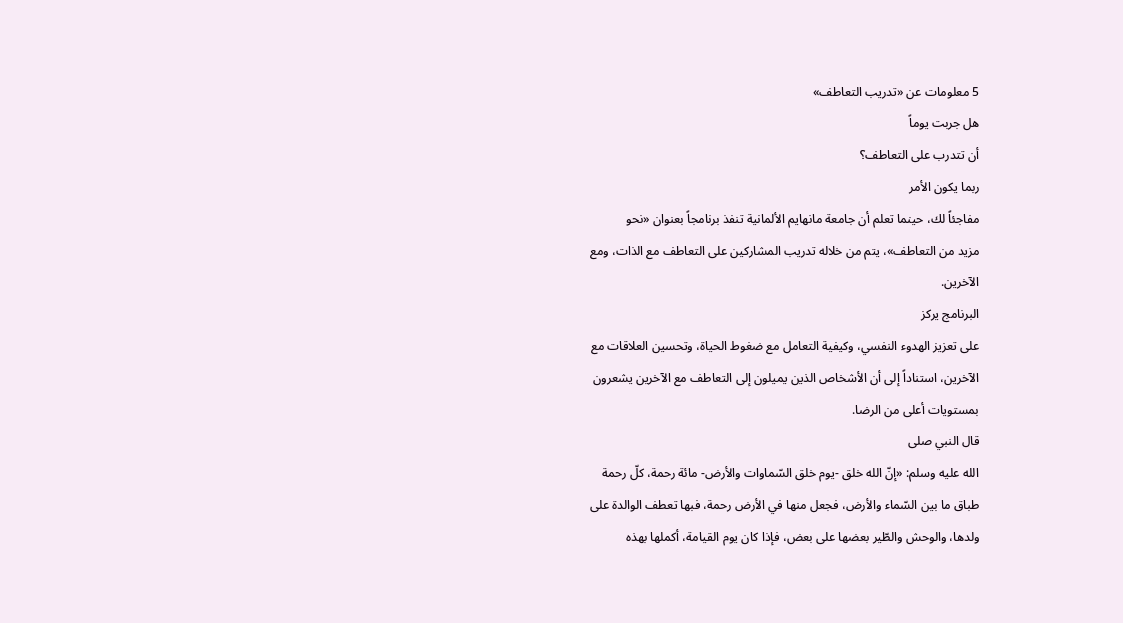5 معلومات عن «تدريب التعاطف»
هل جربت يوماً
أن تتدرب على التعاطف؟
ربما يكون الأمر
مفاجئاً لك، حينما تعلم أن جامعة مانهايم الألمانية تنفذ برنامجاً بعنوان «نحو
مزيد من التعاطف»، يتم من خلاله تدريب المشاركين على التعاطف مع الذات، ومع
الآخرين.
البرنامج يركز
على تعزيز الهدوء النفسي، وكيفية التعامل مع ضغوط الحياة، وتحسين العلاقات مع
الآخرين، استناداً إلى أن الأشخاص الذين يميلون إلى التعاطف مع الآخرين يشعرون
بمستويات أعلى من الرضا.
قال النبي صلى
الله عليه وسلم: «إنّ الله خلق -يوم خلق السّماوات والأرض- مائة رحمة، كلّ رحمة
طباق ما بين السّماء والأرض، فجعل منها في الأرض رحمة، فبها تعطف الوالدة على
ولدها، والوحش والطّير بعضها على بعض، فإذا كان يوم القيامة، أكملها بهذه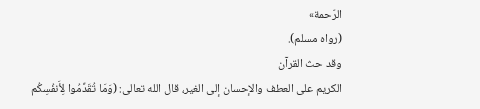الرّحمة»
(رواه مسلم).
وقد حث القرآن
الكريم على العطف والإحسان إلى الغير، قال الله تعالى: (وَمَا تُقَدِّمُوا لِأَنفُسِكُم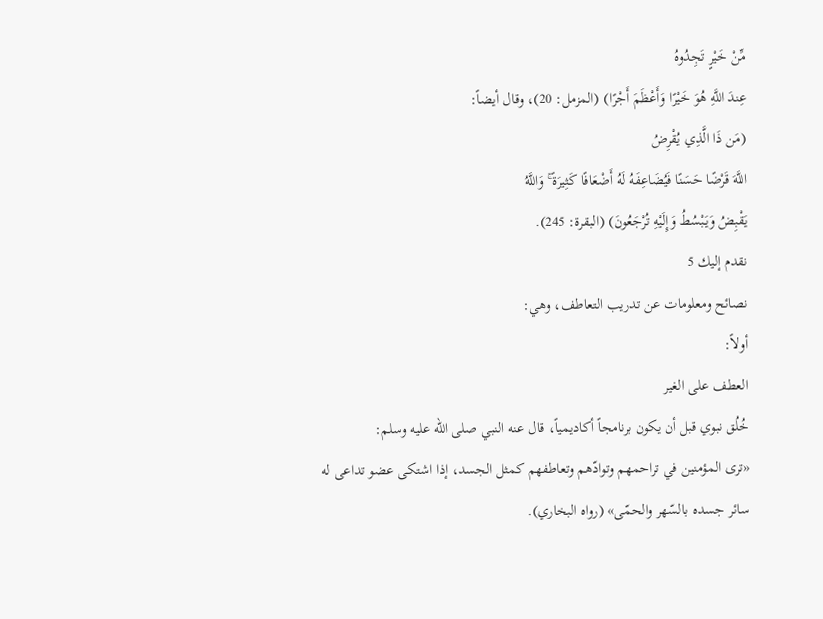مِّنْ خَيْرٍ تَجِدُوهُ
عِندَ اللَّهِ هُوَ خَيْرًا وَأَعْظَمَ أَجْرًا) (المزمل: 20)، وقال أيضاً:
(مَن ذَا الَّذِي يُقْرِضُ
اللَّهَ قَرْضًا حَسَنًا فَيُضَاعِفَهُ لَهُ أَضْعَافًا كَثِيرَةً ۚ وَاللَّهُ
يَقْبِضُ وَيَبْسُطُ وَإِلَيْهِ تُرْجَعُونَ) (البقرة: 245).
نقدم إليك 5
نصائح ومعلومات عن تدريب التعاطف، وهي:
أولاً:
العطف على الغير
خُلُق نبوي قبل أن يكون برنامجاً أكاديمياً، قال عنه النبي صلى الله عليه وسلم:
«ترى المؤمنين في تراحمهم وتوادّهم وتعاطفهم كمثل الجسد، إذا اشتكى عضو تداعى له
سائر جسده بالسّهر والحمّى» (رواه البخاري).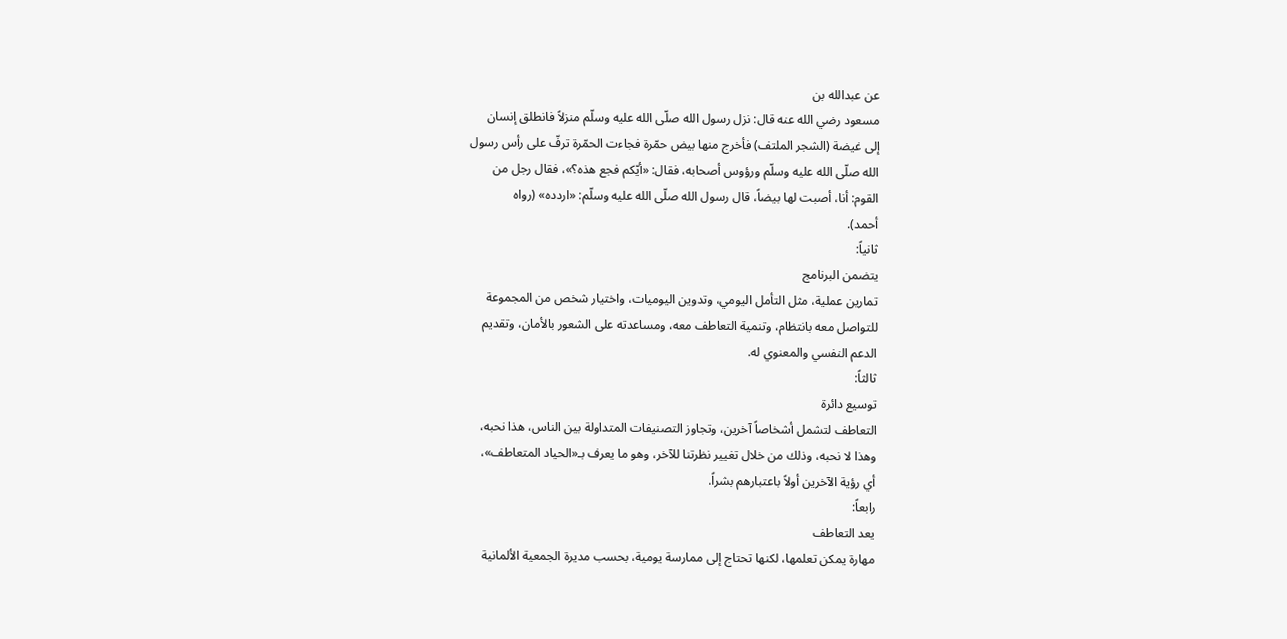عن عبدالله بن
مسعود رضي الله عنه قال: نزل رسول الله صلّى الله عليه وسلّم منزلاً فانطلق إنسان
إلى غيضة (الشجر الملتف) فأخرج منها بيض حمّرة فجاءت الحمّرة ترفّ على رأس رسول
الله صلّى الله عليه وسلّم ورؤوس أصحابه، فقال: «أيّكم فجع هذه؟»، فقال رجل من
القوم: أنا، أصبت لها بيضاً، قال رسول الله صلّى الله عليه وسلّم: «اردده» (رواه
أحمد).
ثانياً:
يتضمن البرنامج
تمارين عملية، مثل التأمل اليومي، وتدوين اليوميات، واختيار شخص من المجموعة
للتواصل معه بانتظام، وتنمية التعاطف معه، ومساعدته على الشعور بالأمان، وتقديم
الدعم النفسي والمعنوي له.
ثالثاً:
توسيع دائرة
التعاطف لتشمل أشخاصاً آخرين، وتجاوز التصنيفات المتداولة بين الناس، هذا نحبه،
وهذا لا نحبه، وذلك من خلال تغيير نظرتنا للآخر، وهو ما يعرف بـ«الحياد المتعاطف»،
أي رؤية الآخرين أولاً باعتبارهم بشراً.
رابعاً:
يعد التعاطف
مهارة يمكن تعلمها، لكنها تحتاج إلى ممارسة يومية، بحسب مديرة الجمعية الألمانية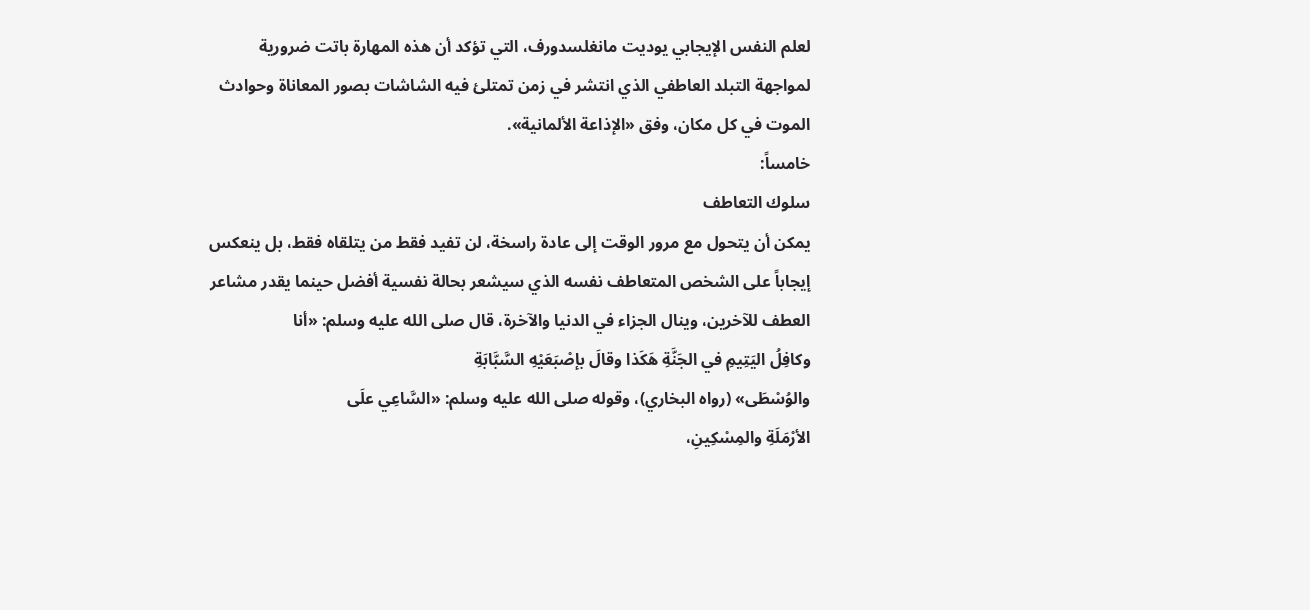لعلم النفس الإيجابي يوديت مانغلسدورف، التي تؤكد أن هذه المهارة باتت ضرورية
لمواجهة التبلد العاطفي الذي انتشر في زمن تمتلئ فيه الشاشات بصور المعاناة وحوادث
الموت في كل مكان، وفق «الإذاعة الألمانية».
خامساً:
سلوك التعاطف
يمكن أن يتحول مع مرور الوقت إلى عادة راسخة، لن تفيد فقط من يتلقاه فقط، بل ينعكس
إيجاباً على الشخص المتعاطف نفسه الذي سيشعر بحالة نفسية أفضل حينما يقدر مشاعر
العطف للآخرين، وينال الجزاء في الدنيا والآخرة، قال صلى الله عليه وسلم: «أنا
وكافِلُ اليَتِيمِ في الجَنَّةِ هَكَذا وقالَ بإصْبَعَيْهِ السَّبَّابَةِ
والوُسْطَى» (رواه البخاري)، وقوله صلى الله عليه وسلم: «السَّاعِي علَى
الأرْمَلَةِ والمِسْكِينِ،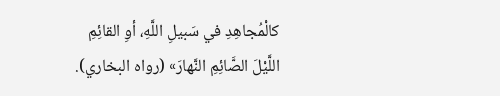كالْمُجاهِدِ في سَبيلِ اللَّهِ، أوِ القائِمِ
اللَّيْلَ الصَّائِمِ النَّهارَ» (رواه البخاري).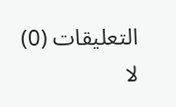التعليقات (0)
لا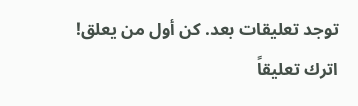توجد تعليقات بعد. كن أول من يعلق!
اترك تعليقاً